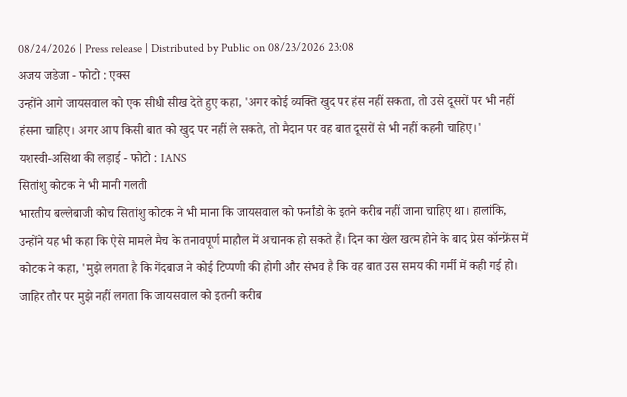08/24/2026 | Press release | Distributed by Public on 08/23/2026 23:08
अजय जडेजा - फोटो : एक्स
उन्होंने आगे जायसवाल को एक सीधी सीख देते हुए कहा, 'अगर कोई व्यक्ति खुद पर हंस नहीं सकता, तो उसे दूसरों पर भी नहीं हंसना चाहिए। अगर आप किसी बात को खुद पर नहीं ले सकते, तो मैदान पर वह बात दूसरों से भी नहीं कहनी चाहिए।'
यशस्वी-असिथा की लड़ाई - फोटो : IANS
सितांशु कोटक ने भी मानी गलती
भारतीय बल्लेबाजी कोच सितांशु कोटक ने भी माना कि जायसवाल को फर्नांडो के इतने करीब नहीं जाना चाहिए था। हालांकि, उन्होंने यह भी कहा कि ऐसे मामले मैच के तनावपूर्ण माहौल में अचानक हो सकते हैं। दिन का खेल खत्म होने के बाद प्रेस कॉन्फ्रेंस में कोटक ने कहा, 'मुझे लगता है कि गेंदबाज ने कोई टिप्पणी की होगी और संभव है कि वह बात उस समय की गर्मी में कही गई हो। जाहिर तौर पर मुझे नहीं लगता कि जायसवाल को इतनी करीब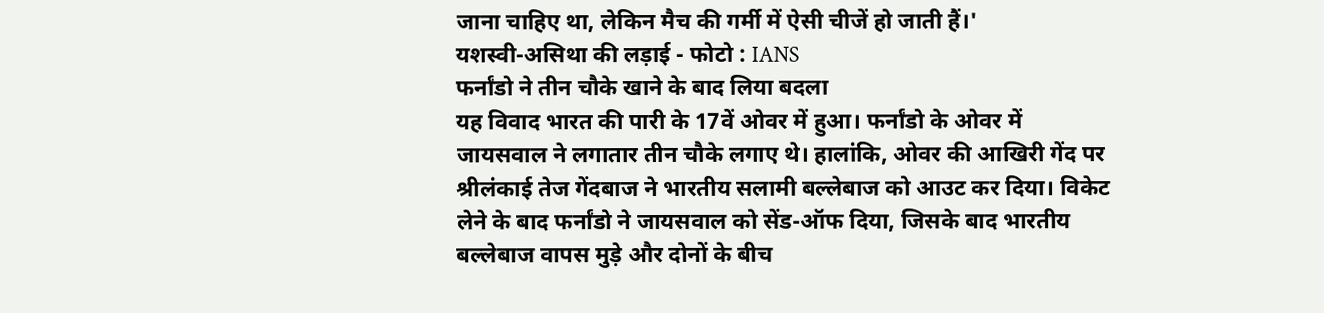जाना चाहिए था, लेकिन मैच की गर्मी में ऐसी चीजें हो जाती हैं।'
यशस्वी-असिथा की लड़ाई - फोटो : IANS
फर्नांडो ने तीन चौके खाने के बाद लिया बदला
यह विवाद भारत की पारी के 17वें ओवर में हुआ। फर्नांडो के ओवर में जायसवाल ने लगातार तीन चौके लगाए थे। हालांकि, ओवर की आखिरी गेंद पर श्रीलंकाई तेज गेंदबाज ने भारतीय सलामी बल्लेबाज को आउट कर दिया। विकेट लेने के बाद फर्नांडो ने जायसवाल को सेंड-ऑफ दिया, जिसके बाद भारतीय बल्लेबाज वापस मुड़े और दोनों के बीच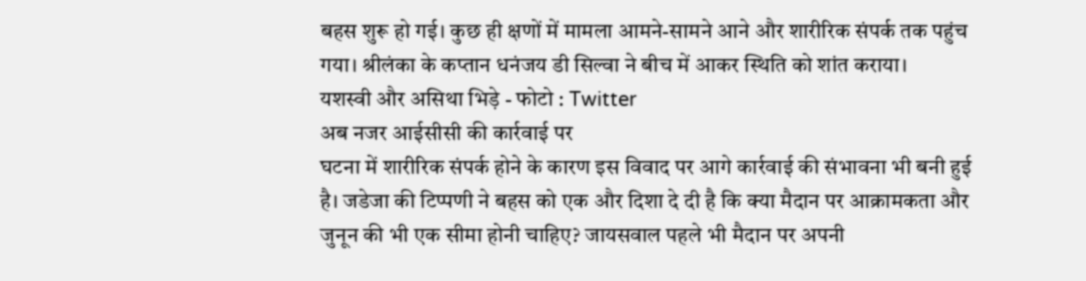बहस शुरू हो गई। कुछ ही क्षणों में मामला आमने-सामने आने और शारीरिक संपर्क तक पहुंच गया। श्रीलंका के कप्तान धनंजय डी सिल्वा ने बीच में आकर स्थिति को शांत कराया।
यशस्वी और असिथा भिड़े - फोटो : Twitter
अब नजर आईसीसी की कार्रवाई पर
घटना में शारीरिक संपर्क होने के कारण इस विवाद पर आगे कार्रवाई की संभावना भी बनी हुई है। जडेजा की टिप्पणी ने बहस को एक और दिशा दे दी है कि क्या मैदान पर आक्रामकता और जुनून की भी एक सीमा होनी चाहिए? जायसवाल पहले भी मैदान पर अपनी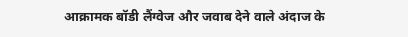आक्रामक बॉडी लैंग्वेज और जवाब देने वाले अंदाज के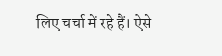लिए चर्चा में रहे हैं। ऐसे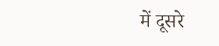में दूसरे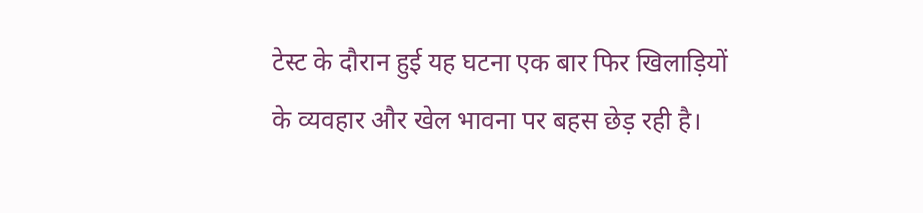टेस्ट के दौरान हुई यह घटना एक बार फिर खिलाड़ियों के व्यवहार और खेल भावना पर बहस छेड़ रही है।